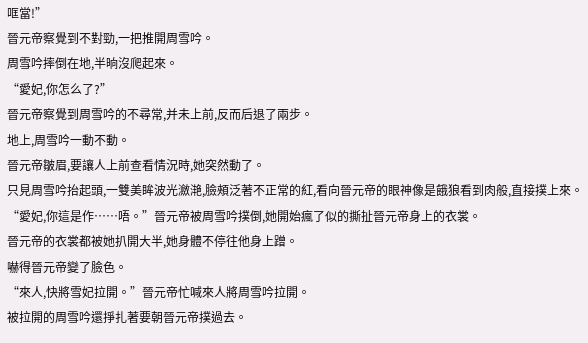哐當!”
晉元帝察覺到不對勁,一把推開周雪吟。
周雪吟摔倒在地,半晌沒爬起來。
“愛妃,你怎么了?”
晉元帝察覺到周雪吟的不尋常,并未上前,反而后退了兩步。
地上,周雪吟一動不動。
晉元帝皺眉,要讓人上前查看情況時,她突然動了。
只見周雪吟抬起頭,一雙美眸波光瀲滟,臉頰泛著不正常的紅,看向晉元帝的眼神像是餓狼看到肉般,直接撲上來。
“愛妃,你這是作……唔。”晉元帝被周雪吟撲倒,她開始瘋了似的撕扯晉元帝身上的衣裳。
晉元帝的衣裳都被她扒開大半,她身體不停往他身上蹭。
嚇得晉元帝變了臉色。
“來人,快將雪妃拉開。”晉元帝忙喊來人將周雪吟拉開。
被拉開的周雪吟還掙扎著要朝晉元帝撲過去。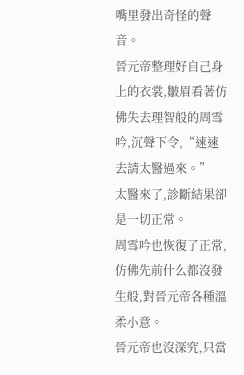嘴里發出奇怪的聲音。
晉元帝整理好自己身上的衣裳,皺眉看著仿佛失去理智般的周雪吟,沉聲下令,“速速去請太醫過來。”
太醫來了,診斷結果卻是一切正常。
周雪吟也恢復了正常,仿佛先前什么都沒發生般,對晉元帝各種溫柔小意。
晉元帝也沒深究,只當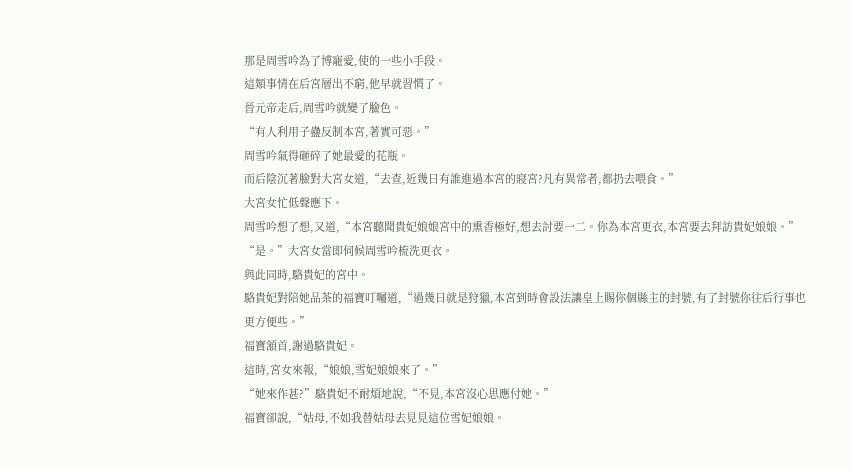那是周雪吟為了博寵愛,使的一些小手段。
這類事情在后宮層出不窮,他早就習慣了。
晉元帝走后,周雪吟就變了臉色。
“有人利用子蠱反制本宮,著實可惡。”
周雪吟氣得砸碎了她最愛的花瓶。
而后陰沉著臉對大宮女道,“去查,近幾日有誰進過本宮的寢宮?凡有異常者,都扔去喂食。”
大宮女忙低聲應下。
周雪吟想了想,又道,“本宮聽聞貴妃娘娘宮中的熏香極好,想去討要一二。你為本宮更衣,本宮要去拜訪貴妃娘娘。”
“是。”大宮女當即伺候周雪吟梳洗更衣。
與此同時,駱貴妃的宮中。
駱貴妃對陪她品茶的福寶叮囑道,“過幾日就是狩獵,本宮到時會設法讓皇上賜你個縣主的封號,有了封號你往后行事也更方便些。”
福寶頷首,謝過駱貴妃。
這時,宮女來報,“娘娘,雪妃娘娘來了。”
“她來作甚?”駱貴妃不耐煩地說,“不見,本宮沒心思應付她。”
福寶卻說,“姑母,不如我替姑母去見見這位雪妃娘娘。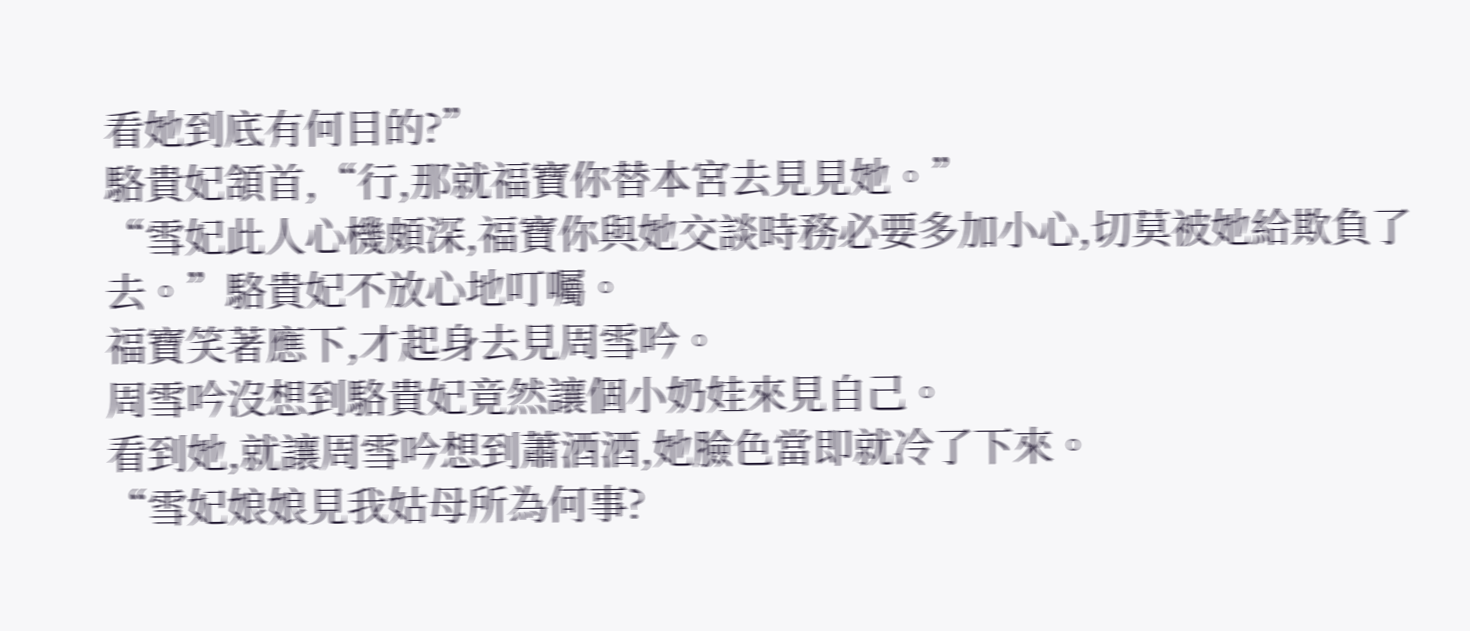看她到底有何目的?”
駱貴妃頷首,“行,那就福寶你替本宮去見見她。”
“雪妃此人心機頗深,福寶你與她交談時務必要多加小心,切莫被她給欺負了去。”駱貴妃不放心地叮囑。
福寶笑著應下,才起身去見周雪吟。
周雪吟沒想到駱貴妃竟然讓個小奶娃來見自己。
看到她,就讓周雪吟想到蕭酒酒,她臉色當即就冷了下來。
“雪妃娘娘見我姑母所為何事?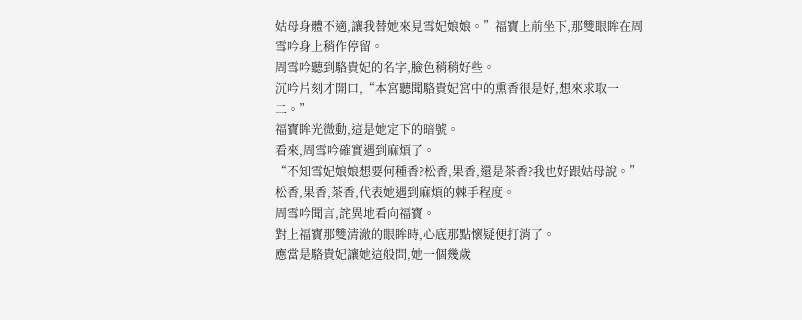姑母身體不適,讓我替她來見雪妃娘娘。”福寶上前坐下,那雙眼眸在周雪吟身上稍作停留。
周雪吟聽到駱貴妃的名字,臉色稍稍好些。
沉吟片刻才開口,“本宮聽聞駱貴妃宮中的熏香很是好,想來求取一二。”
福寶眸光微動,這是她定下的暗號。
看來,周雪吟確實遇到麻煩了。
“不知雪妃娘娘想要何種香?松香,果香,還是茶香?我也好跟姑母說。”
松香,果香,茶香,代表她遇到麻煩的棘手程度。
周雪吟聞言,詫異地看向福寶。
對上福寶那雙清澈的眼眸時,心底那點懷疑便打消了。
應當是駱貴妃讓她這般問,她一個幾歲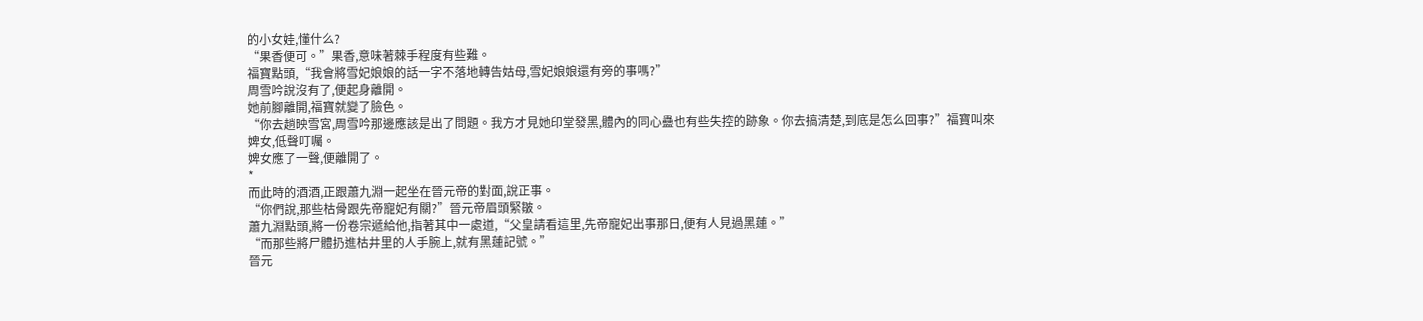的小女娃,懂什么?
“果香便可。”果香,意味著棘手程度有些難。
福寶點頭,“我會將雪妃娘娘的話一字不落地轉告姑母,雪妃娘娘還有旁的事嗎?”
周雪吟說沒有了,便起身離開。
她前腳離開,福寶就變了臉色。
“你去趟映雪宮,周雪吟那邊應該是出了問題。我方才見她印堂發黑,體內的同心蠱也有些失控的跡象。你去搞清楚,到底是怎么回事?”福寶叫來婢女,低聲叮囑。
婢女應了一聲,便離開了。
*
而此時的酒酒,正跟蕭九淵一起坐在晉元帝的對面,說正事。
“你們說,那些枯骨跟先帝寵妃有關?”晉元帝眉頭緊皺。
蕭九淵點頭,將一份卷宗遞給他,指著其中一處道,“父皇請看這里,先帝寵妃出事那日,便有人見過黑蓮。”
“而那些將尸體扔進枯井里的人手腕上,就有黑蓮記號。”
晉元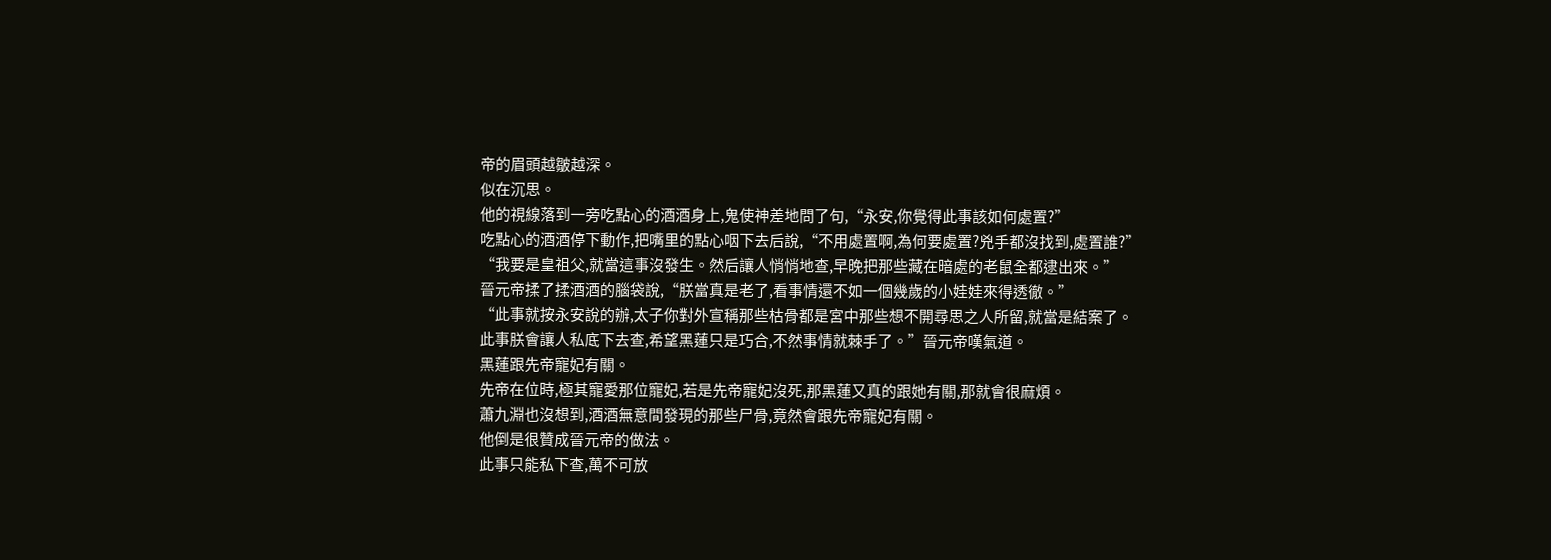帝的眉頭越皺越深。
似在沉思。
他的視線落到一旁吃點心的酒酒身上,鬼使神差地問了句,“永安,你覺得此事該如何處置?”
吃點心的酒酒停下動作,把嘴里的點心咽下去后說,“不用處置啊,為何要處置?兇手都沒找到,處置誰?”
“我要是皇祖父,就當這事沒發生。然后讓人悄悄地查,早晚把那些藏在暗處的老鼠全都逮出來。”
晉元帝揉了揉酒酒的腦袋說,“朕當真是老了,看事情還不如一個幾歲的小娃娃來得透徹。”
“此事就按永安說的辦,太子你對外宣稱那些枯骨都是宮中那些想不開尋思之人所留,就當是結案了。此事朕會讓人私底下去查,希望黑蓮只是巧合,不然事情就棘手了。”晉元帝嘆氣道。
黑蓮跟先帝寵妃有關。
先帝在位時,極其寵愛那位寵妃,若是先帝寵妃沒死,那黑蓮又真的跟她有關,那就會很麻煩。
蕭九淵也沒想到,酒酒無意間發現的那些尸骨,竟然會跟先帝寵妃有關。
他倒是很贊成晉元帝的做法。
此事只能私下查,萬不可放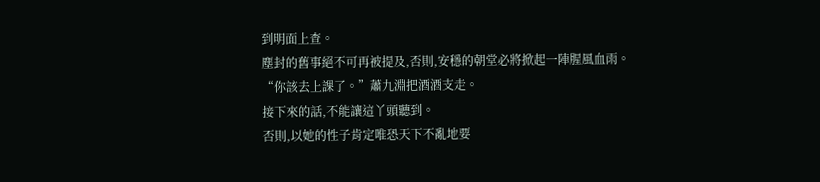到明面上查。
塵封的舊事絕不可再被提及,否則,安穩的朝堂必將掀起一陣腥風血雨。
“你該去上課了。”蕭九淵把酒酒支走。
接下來的話,不能讓這丫頭聽到。
否則,以她的性子肯定唯恐天下不亂地要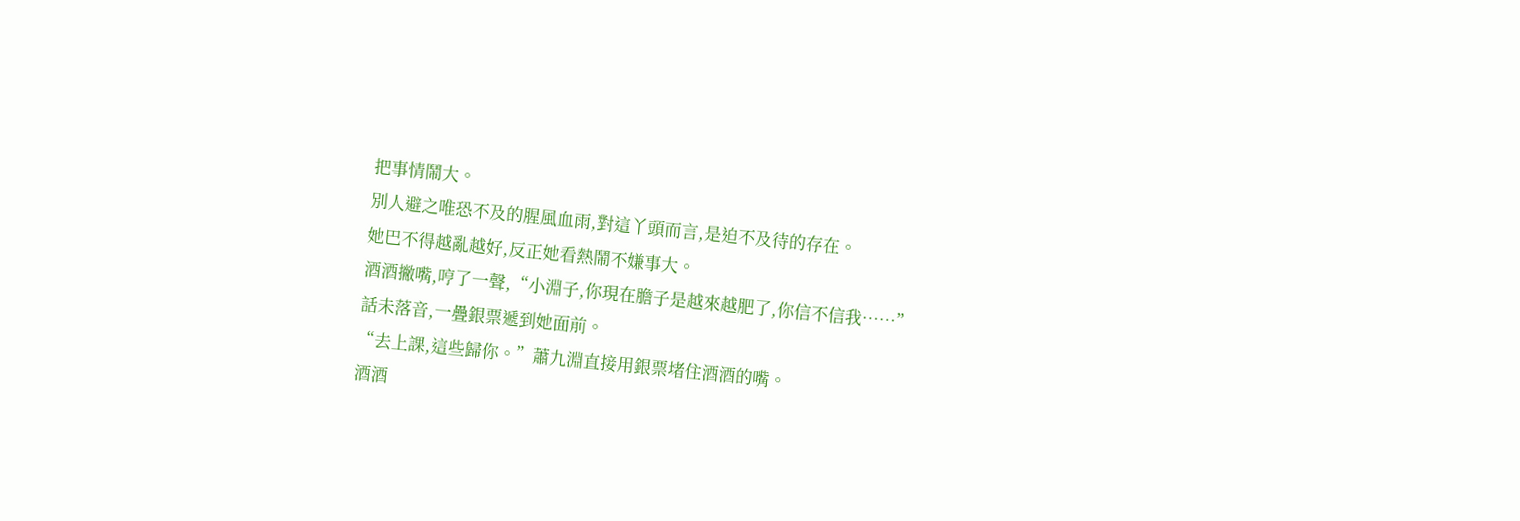把事情鬧大。
別人避之唯恐不及的腥風血雨,對這丫頭而言,是迫不及待的存在。
她巴不得越亂越好,反正她看熱鬧不嫌事大。
酒酒撇嘴,哼了一聲,“小淵子,你現在膽子是越來越肥了,你信不信我……”
話未落音,一疊銀票遞到她面前。
“去上課,這些歸你。”蕭九淵直接用銀票堵住酒酒的嘴。
酒酒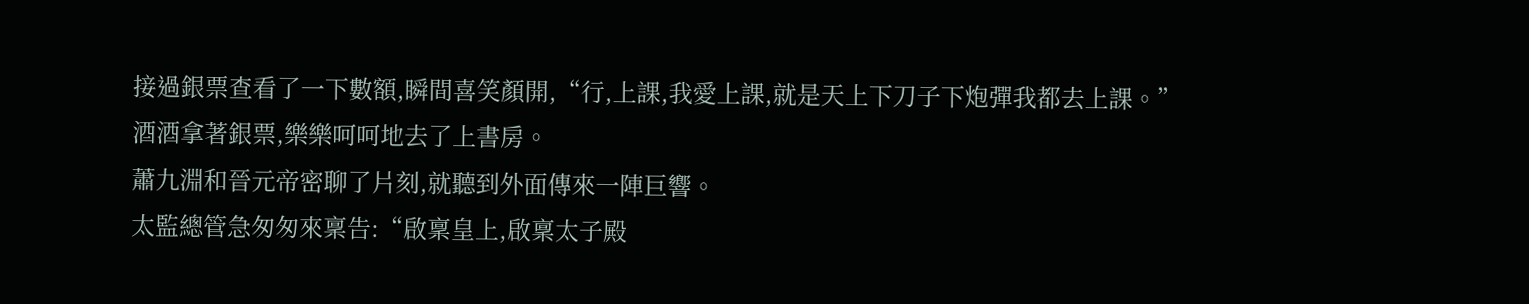接過銀票查看了一下數額,瞬間喜笑顏開,“行,上課,我愛上課,就是天上下刀子下炮彈我都去上課。”
酒酒拿著銀票,樂樂呵呵地去了上書房。
蕭九淵和晉元帝密聊了片刻,就聽到外面傳來一陣巨響。
太監總管急匆匆來稟告:“啟稟皇上,啟稟太子殿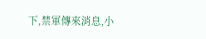下,禁軍傳來消息,小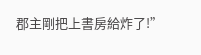郡主剛把上書房給炸了!”